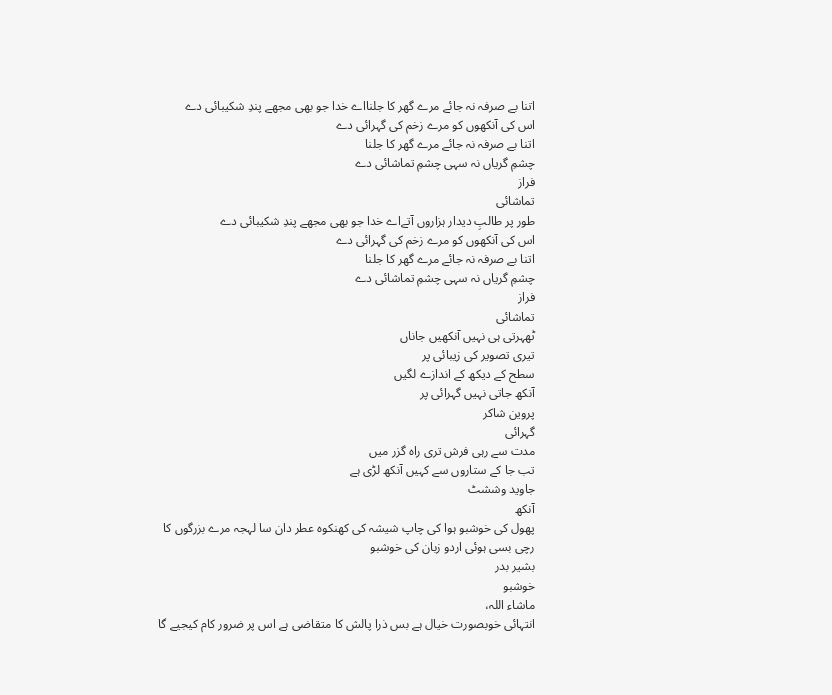اتنا بے صرفہ نہ جائے مرے گھر کا جلنااے خدا جو بھی مجھے پندِ شکیبائی دے
اس کی آنکھوں کو مرے زخم کی گہرائی دے
اتنا بے صرفہ نہ جائے مرے گھر کا جلنا
چشمِ گریاں نہ سہی چشمِ تماشائی دے
فراز
تماشائی
طور پر طالبِ دیدار ہزاروں آتےاے خدا جو بھی مجھے پندِ شکیبائی دے
اس کی آنکھوں کو مرے زخم کی گہرائی دے
اتنا بے صرفہ نہ جائے مرے گھر کا جلنا
چشمِ گریاں نہ سہی چشمِ تماشائی دے
فراز
تماشائی
ٹھہرتی ہی نہیں آنکھیں جاناں
تیری تصویر کی زیبائی پر
سطح کے دیکھ کے اندازے لگیں
آنکھ جاتی نہیں گہرائی پر
پروین شاکر
گہرائی
مدت سے رہی فرش تری راہ گزر میں
تب جا کے ستاروں سے کہیں آنکھ لڑی ہے
جاوید وششٹ
آنکھ
پھول کی خوشبو ہوا کی چاپ شیشہ کی کھنکوہ عطر دان سا لہجہ مرے بزرگوں کا
رچی بسی ہوئی اردو زبان کی خوشبو
بشیر بدر
خوشبو
ماشاء اللہ،
انتہائی خوبصورت خیال ہے بس ذرا پالش کا متقاضی ہے اس پر ضرور کام کیجیے گا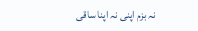نہ بزم اپنی نہ اپنا ساقی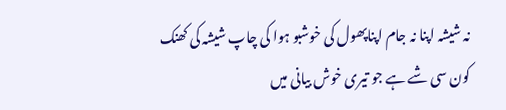نہ شیشہ اپنا نہ جام اپناپھول کی خوشبو ہوا کی چاپ شیشہ کی کھنک
کون سی شے ہے جو تیری خوش بیانی میں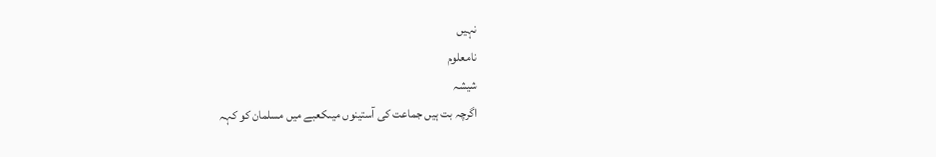نہیں
نامعلوم
شیشہ
اگرچہ بت ہیں جماعت کی آستینوں میںکعبے میں مسلمان کو کہہ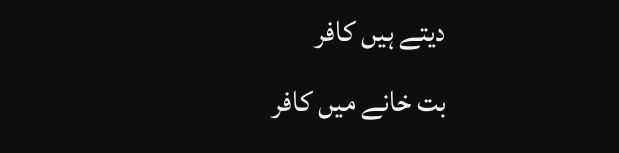دیتے ہیں کافر
بت خانے میں کافر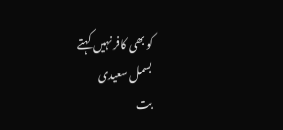کو بھی کافر نہیں کہتے
بسمل سعیدی
بت